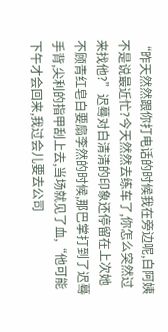“昨天然然跟你打电话的时候我在旁边呢,白阿姨不是说最近忙?今天然然去练车了,你怎么突然过来找他?”迟蓦对白清清的印象还停留在上次她不顾青红皂白要扇李然的时候,那巴掌打到了迟蓦手背,尖利的指甲刮上去,当场就见了血,“他可能下午才会回来,我过会儿要去公司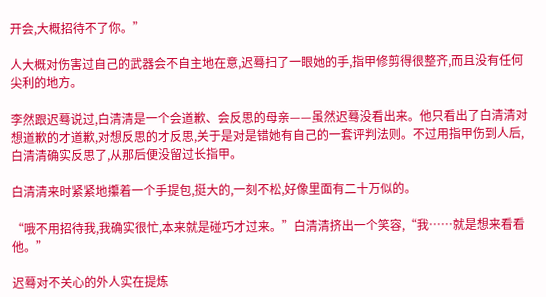开会,大概招待不了你。”

人大概对伤害过自己的武器会不自主地在意,迟蓦扫了一眼她的手,指甲修剪得很整齐,而且没有任何尖利的地方。

李然跟迟蓦说过,白清清是一个会道歉、会反思的母亲——虽然迟蓦没看出来。他只看出了白清清对想道歉的才道歉,对想反思的才反思,关于是对是错她有自己的一套评判法则。不过用指甲伤到人后,白清清确实反思了,从那后便没留过长指甲。

白清清来时紧紧地攥着一个手提包,挺大的,一刻不松,好像里面有二十万似的。

“哦不用招待我,我确实很忙,本来就是碰巧才过来。”白清清挤出一个笑容,“我……就是想来看看他。”

迟蓦对不关心的外人实在提炼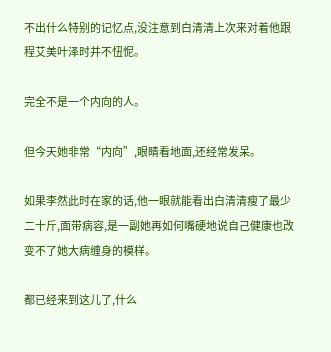不出什么特别的记忆点,没注意到白清清上次来对着他跟程艾美叶泽时并不忸怩。

完全不是一个内向的人。

但今天她非常“内向”,眼睛看地面,还经常发呆。

如果李然此时在家的话,他一眼就能看出白清清瘦了最少二十斤,面带病容,是一副她再如何嘴硬地说自己健康也改变不了她大病缠身的模样。

都已经来到这儿了,什么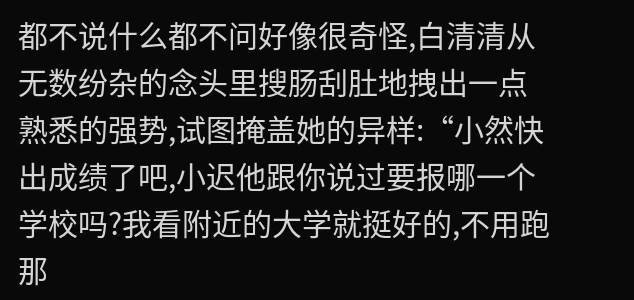都不说什么都不问好像很奇怪,白清清从无数纷杂的念头里搜肠刮肚地拽出一点熟悉的强势,试图掩盖她的异样:“小然快出成绩了吧,小迟他跟你说过要报哪一个学校吗?我看附近的大学就挺好的,不用跑那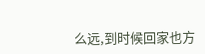么远,到时候回家也方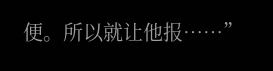便。所以就让他报……”